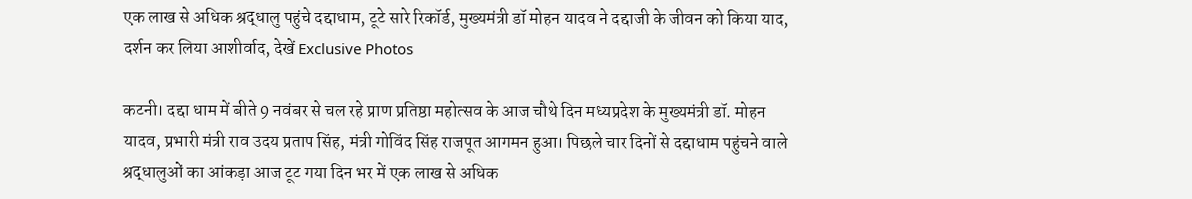एक लाख से अधिक श्रद्धालु पहुंचे दद्दाधाम, टूटे सारे रिकॉर्ड, मुख्यमंत्री डॉ मोहन यादव ने दद्दाजी के जीवन को किया याद, दर्शन कर लिया आशीर्वाद, देखें Exclusive Photos

कटनी। दद्दा धाम में बीते 9 नवंबर से चल रहे प्राण प्रतिष्ठा महोत्सव के आज चौथे दिन मध्यप्रदेश के मुख्यमंत्री डॉ. मोहन यादव, प्रभारी मंत्री राव उदय प्रताप सिंह, मंत्री गोविंद सिंह राजपूत आगमन हुआ। पिछले चार दिनों से दद्दाधाम पहुंचने वाले श्रद्धालुओं का आंकड़ा आज टूट गया दिन भर में एक लाख से अधिक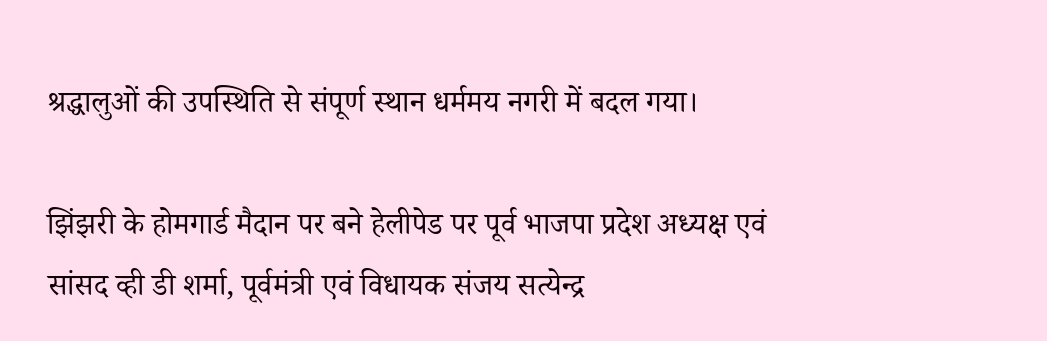श्रद्धालुओं की उपस्थिति से संपूर्ण स्थान धर्ममय नगरी में बदल गया।

झिंझरी के होमगार्ड मैदान पर बने हेलीपेड पर पूर्व भाजपा प्रदेश अध्यक्ष एवं सांसद व्ही डी शर्मा, पूर्वमंत्री एवं विधायक संजय सत्येन्द्र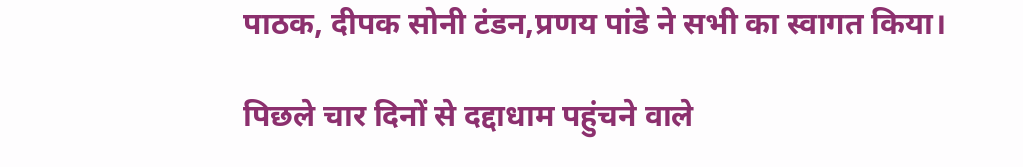पाठक, दीपक सोनी टंडन,प्रणय पांडे ने सभी का स्वागत किया।

पिछले चार दिनों से दद्दाधाम पहुंचने वाले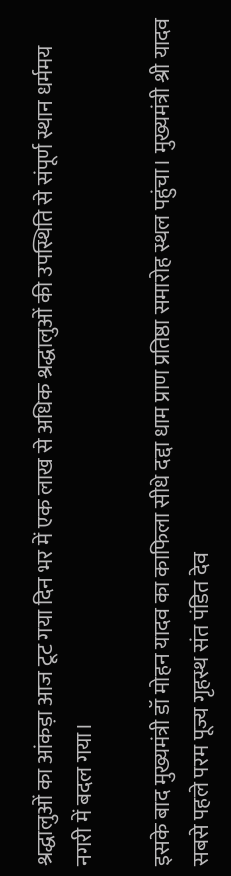श्रद्धालुओं का आंकड़ा आज टूट गया दिन भर में एक लाख से अधिक श्रद्धालुओं की उपस्थिति से संपूर्ण स्थान धर्ममय नगरी में बदल गया।

इसके बाद मुख्यमंत्री डॉ मोहन यादव का काफिला सीधे दद्दा धाम प्राण प्रतिष्ठा समारोह स्थल पहुंचा। मुख्यमंत्री श्री यादव सबसे पहले परम पूज्य गृहस्थ संत पंडित देव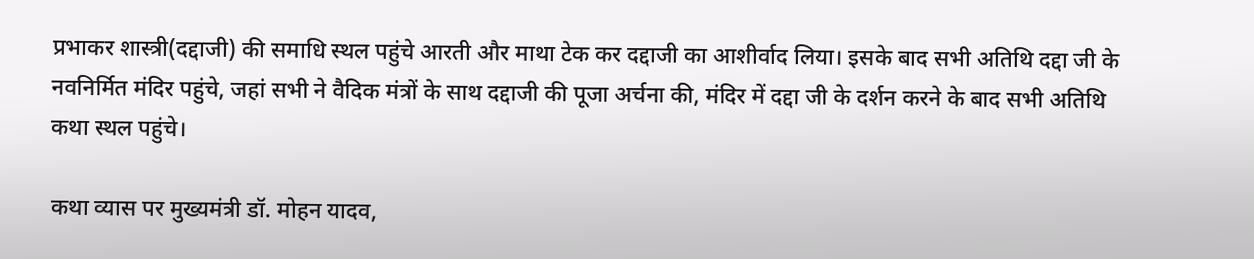प्रभाकर शास्त्री(दद्दाजी) की समाधि स्थल पहुंचे आरती और माथा टेक कर दद्दाजी का आशीर्वाद लिया। इसके बाद सभी अतिथि दद्दा जी के नवनिर्मित मंदिर पहुंचे, जहां सभी ने वैदिक मंत्रों के साथ दद्दाजी की पूजा अर्चना की, मंदिर में दद्दा जी के दर्शन करने के बाद सभी अतिथि कथा स्थल पहुंचे।

कथा व्यास पर मुख्यमंत्री डॉ. मोहन यादव,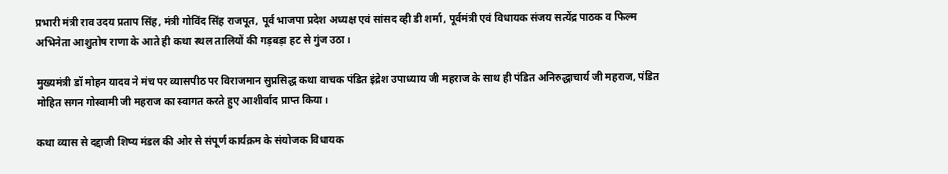प्रभारी मंत्री राव उदय प्रताप सिंह, मंत्री गोविंद सिंह राजपूत, पूर्व भाजपा प्रदेश अध्यक्ष एवं सांसद व्ही डी शर्मा, पूर्वमंत्री एवं विधायक संजय सत्येंद्र पाठक व फिल्म अभिनेता आशुतोष राणा के आते ही कथा स्थल तालियों की गड़बड़ा हट से गुंज उठा।

मुख्यमंत्री डॉ मोहन यादव ने मंच पर व्यासपीठ पर विराजमान सुप्रसिद्ध कथा वाचक पंडित इंद्रेश उपाध्याय जी महराज के साथ ही पंडित अनिरुद्धाचार्य जी महराज, पंडित मोहित सगन गोस्वामी जी महराज का स्वागत करते हुए आशीर्वाद प्राप्त किया।

कथा व्यास से दद्दाजी शिष्य मंडल की ओर से संपूर्ण कार्यक्रम के संयोजक विधायक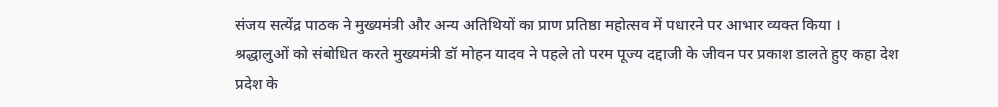संजय सत्येंद्र पाठक ने मुख्यमंत्री और अन्य अतिथियों का प्राण प्रतिष्ठा महोत्सव में पधारने पर आभार व्यक्त किया ।
श्रद्धालुओं को संबोधित करते मुख्यमंत्री डॉ मोहन यादव ने पहले तो परम पूज्य दद्दाजी के जीवन पर प्रकाश डालते हुए कहा देश प्रदेश के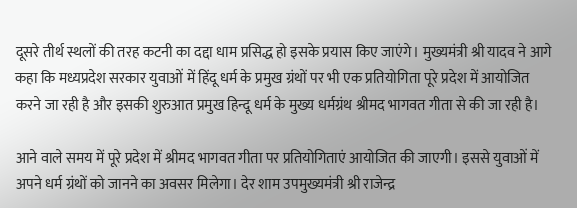दूसरे तीर्थ स्थलों की तरह कटनी का दद्दा धाम प्रसिद्ध हो इसके प्रयास किए जाएंगे। मुख्यमंत्री श्री यादव ने आगे कहा कि मध्यप्रदेश सरकार युवाओं में हिंदू धर्म के प्रमुख ग्रंथों पर भी एक प्रतियोगिता पूरे प्रदेश में आयोजित करने जा रही है और इसकी शुरुआत प्रमुख हिन्दू धर्म के मुख्य धर्मग्रंथ श्रीमद भागवत गीता से की जा रही है।

आने वाले समय में पूरे प्रदेश में श्रीमद भागवत गीता पर प्रतियोगिताएं आयोजित की जाएगी। इससे युवाओं में अपने धर्म ग्रंथों को जानने का अवसर मिलेगा। देर शाम उपमुख्यमंत्री श्री राजेन्द्र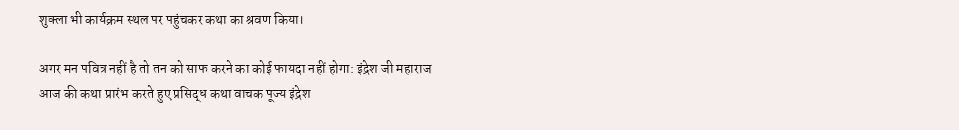शुक्ला भी कार्यक्रम स्थल पर पहुंचकर कथा का श्रवण किया।

अगर मन पवित्र नहीं है तो तन को साफ करने का कोई फायदा नहीं होगा: इंद्रेश जी महाराज
आज की कथा प्रारंभ करते हुए प्रसिद्ध कथा वाचक पूज्य इंद्रेश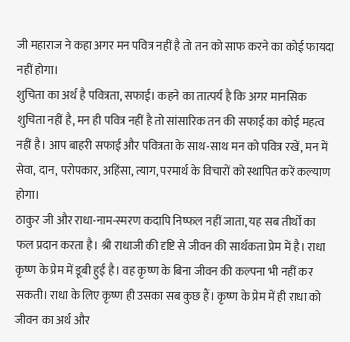जी महाराज ने कहा अगर मन पवित्र नहीं है तो तन को साफ करने का कोई फायदा नहीं होगा।
शुचिता का अर्थ है पवित्रता, सफाई। कहने का तात्पर्य है कि अगर मानसिक शुचिता नहीं है, मन ही पवित्र नहीं है तो सांसारिक तन की सफाई का कोई महत्व नहीं है। आप बाहरी सफाई और पवित्रता के साथ-साथ मन को पवित्र रखें, मन में सेवा, दान, परोपकार, अहिंसा, त्याग, परमार्थ के विचारों को स्थापित करें कल्याण होगा।
ठाकुर जी और राधा-नाम-स्मरण कदापि निष्फल नहीं जाता, यह सब तीर्थों का फल प्रदान करता है। श्री राधाजी की दृष्टि से जीवन की सार्थकता प्रेम में है। राधा कृष्ण के प्रेम में डूबी हुई है। वह कृष्ण के बिना जीवन की कल्पना भी नहीं कर सकती। राधा के लिए कृष्ण ही उसका सब कुछ हैं। कृष्ण के प्रेम में ही राधा को जीवन का अर्थ और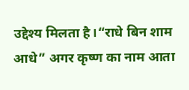उद्देश्य मिलता है।“राधे बिन शाम आधे” अगर कृष्ण का नाम आता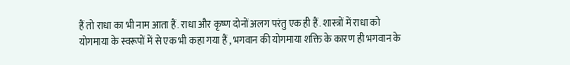हैं तो राधा का भी नाम आता हैं. राधा और कृष्ण दोनों अलग परंतु एक ही हैं. शास्त्रों में राधा को योगमाया के स्वरूपों में से एक भी कहा गया हैं , भगवान की योगमाया शक्ति के कारण ही भगवान के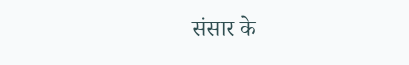संसार के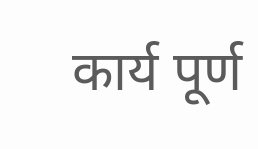कार्य पूर्ण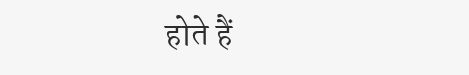होते हैं